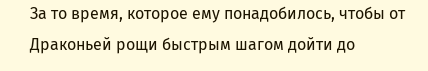За то время, которое ему понадобилось, чтобы от Драконьей рощи быстрым шагом дойти до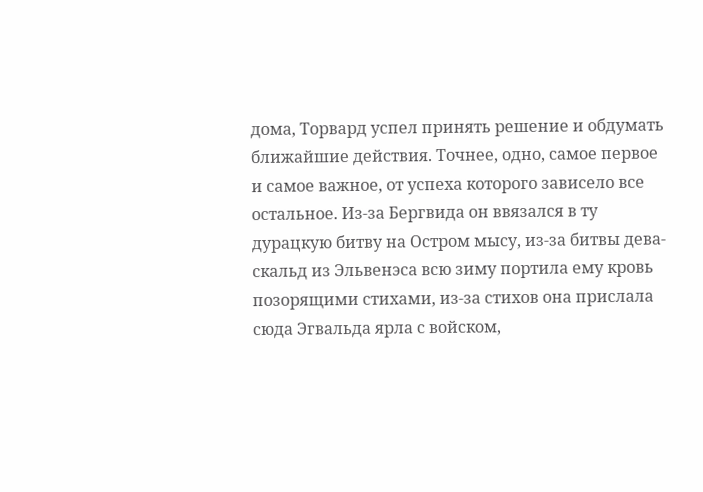дома, Торвард успел принять решение и обдумать ближайшие действия. Точнее, одно, самое первое и самое важное, от успеха которого зависело все остальное. Из-за Бергвида он ввязался в ту дурацкую битву на Остром мысу, из-за битвы дева-скальд из Эльвенэса всю зиму портила ему кровь позорящими стихами, из-за стихов она прислала сюда Эгвальда ярла с войском,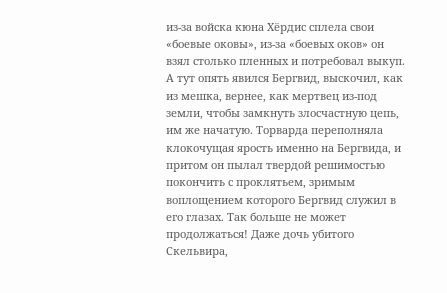из-за войска кюна Хёрдис сплела свои «боевые оковы», из-за «боевых оков» он взял столько пленных и потребовал выкуп. А тут опять явился Бергвид, выскочил, как из мешка, вернее, как мертвец из-под земли, чтобы замкнуть злосчастную цепь, им же начатую. Торварда переполняла клокочущая ярость именно на Бергвида, и притом он пылал твердой решимостью покончить с проклятьем, зримым воплощением которого Бергвид служил в его глазах. Так больше не может продолжаться! Даже дочь убитого Скельвира,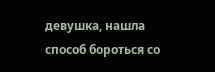девушка, нашла способ бороться со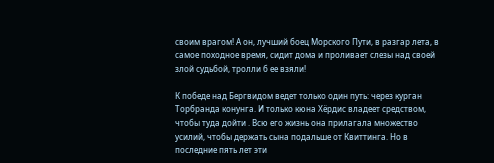своим врагом! А он, лучший боец Морского Пути, в разгар лета, в самое походное время, сидит дома и проливает слезы над своей злой судьбой, тролли б ее взяли!

К победе над Бергвидом ведет только один путь: через курган Торбранда конунга. И только кюна Хёрдис владеет средством, чтобы туда дойти . Всю его жизнь она прилагала множество усилий, чтобы держать сына подальше от Квиттинга. Но в последние пять лет эти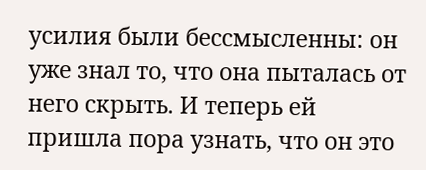усилия были бессмысленны: он уже знал то, что она пыталась от него скрыть. И теперь ей пришла пора узнать, что он это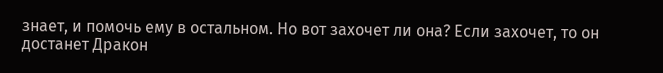знает, и помочь ему в остальном. Но вот захочет ли она? Если захочет, то он достанет Дракон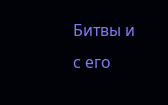Битвы и с его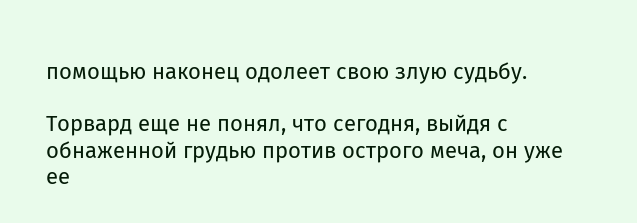помощью наконец одолеет свою злую судьбу.

Торвард еще не понял, что сегодня, выйдя с обнаженной грудью против острого меча, он уже ее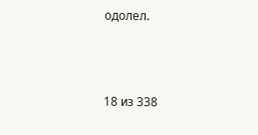одолел.



18 из 338